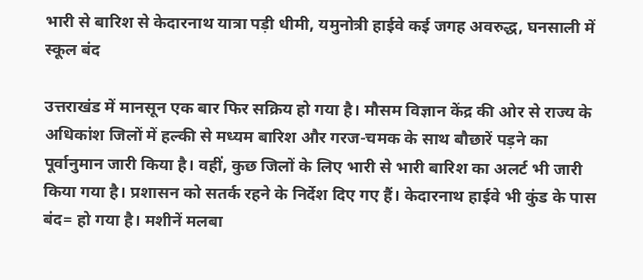भारी से बारिश से केदारनाथ यात्रा पड़ी धीमी, यमुनोत्री हाईवे कई जगह अवरुद्ध, घनसाली में स्कूल बंद

उत्तराखंड में मानसून एक बार फिर सक्रिय हो गया है। मौसम विज्ञान केंद्र की ओर से राज्य के अधिकांश जिलों में हल्की से मध्यम बारिश और गरज-चमक के साथ बौछारें पड़ने का पूर्वानुमान जारी किया है। वहीं, कुछ जिलों के लिए भारी से भारी बारिश का अलर्ट भी जारी किया गया है। प्रशासन को सतर्क रहने के निर्देश दिए गए हैं। केदारनाथ हाईवे भी कुंड के पास बंद= हो गया है। मशीनें मलबा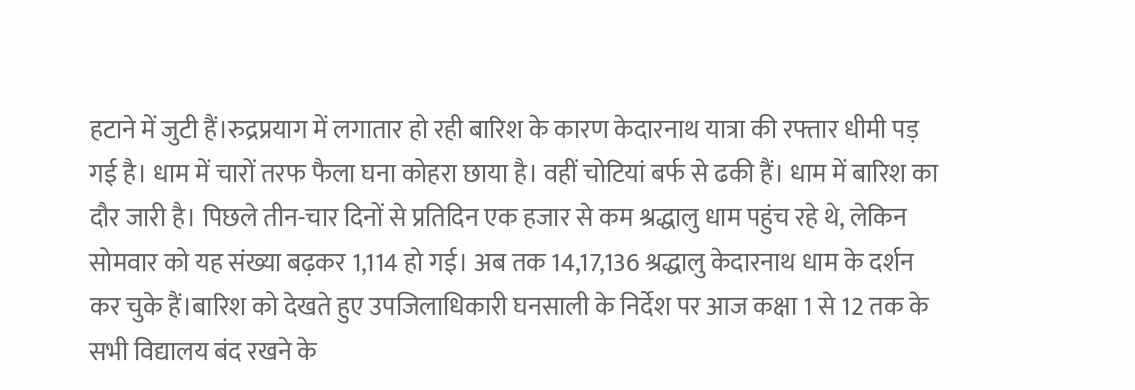हटाने में जुटी हैं।रुद्रप्रयाग में लगातार हो रही बारिश के कारण केदारनाथ यात्रा की रफ्तार धीमी पड़ गई है। धाम में चारों तरफ फैला घना कोहरा छाया है। वहीं चोटियां बर्फ से ढकी हैं। धाम में बारिश का दौर जारी है। पिछले तीन-चार दिनों से प्रतिदिन एक हजार से कम श्रद्धालु धाम पहुंच रहे थे, लेकिन सोमवार को यह संख्या बढ़कर 1,114 हो गई। अब तक 14,17,136 श्रद्धालु केदारनाथ धाम के दर्शन कर चुके हैं।बारिश को देखते हुए उपजिलाधिकारी घनसाली के निर्देश पर आज कक्षा 1 से 12 तक के सभी विद्यालय बंद रखने के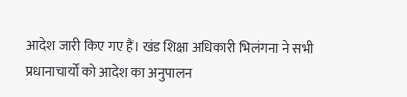आदेश जारी किए गए हैं। खंड शिक्षा अधिकारी भिलंगना ने सभी प्रधानाचार्यों को आदेश का अनुपालन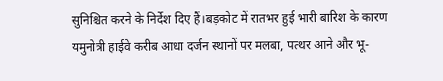सुनिश्चित करने के निर्देश दिए हैं।बड़कोट में रातभर हुई भारी बारिश के कारण यमुनोत्री हाईवे करीब आधा दर्जन स्थानों पर मलबा, पत्थर आने और भू-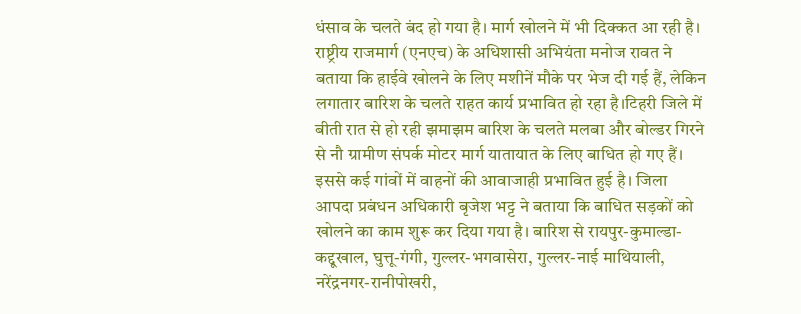धंसाव के चलते बंद हो गया है। मार्ग खोलने में भी दिक्कत आ रही है। राष्ट्रीय राजमार्ग (एनएच) के अधिशासी अभियंता मनोज रावत ने बताया कि हाईवे खोलने के लिए मशीनें मौके पर भेज दी गई हैं, लेकिन लगातार बारिश के चलते राहत कार्य प्रभावित हो रहा है।टिहरी जिले में बीती रात से हो रही झमाझम बारिश के चलते मलबा और बोल्डर गिरने से नौ ग्रामीण संपर्क मोटर मार्ग यातायात के लिए बाधित हो गए हैं। इससे कई गांवों में वाहनों की आवाजाही प्रभावित हुई है। जिला आपदा प्रबंधन अधिकारी बृजेश भट्ट ने बताया कि बाधित सड़कों को खोलने का काम शुरू कर दिया गया है। बारिश से रायपुर-कुमाल्डा-कद्दूखाल, घुत्तू-गंगी, गुल्लर-भगवासेरा, गुल्लर-नाई माथियाली, नरेंद्रनगर-रानीपोखरी,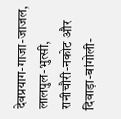देवप्रयाग-गाजा-जाजल, लालपुल-भुत्सी, रानीचौरी-नकोट और दिवाड़ा-बांगोली-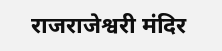राजराजेश्वरी मंदिर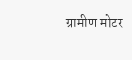ग्रामीण मोटर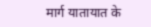मार्ग यातायात के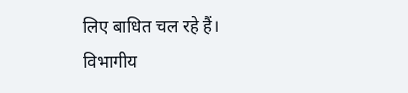लिए बाधित चल रहे हैं। विभागीय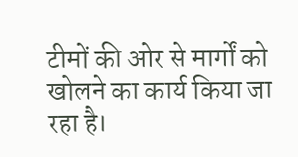टीमों की ओर से मार्गों को खोलने का कार्य किया जा रहा है।